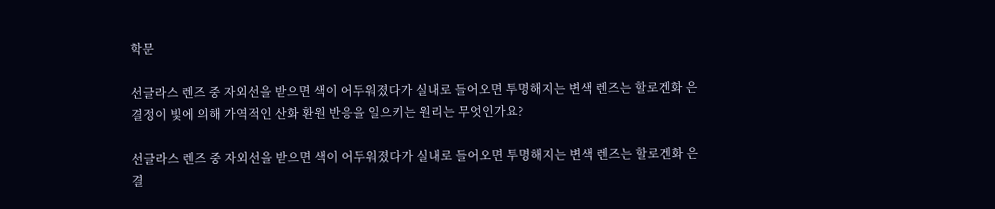학문

선글라스 렌즈 중 자외선을 받으면 색이 어두워졌다가 실내로 들어오면 투명해지는 변색 렌즈는 할로겐화 은 결정이 빛에 의해 가역적인 산화 환원 반응을 일으키는 원리는 무엇인가요?

선글라스 렌즈 중 자외선을 받으면 색이 어두워졌다가 실내로 들어오면 투명해지는 변색 렌즈는 할로겐화 은 결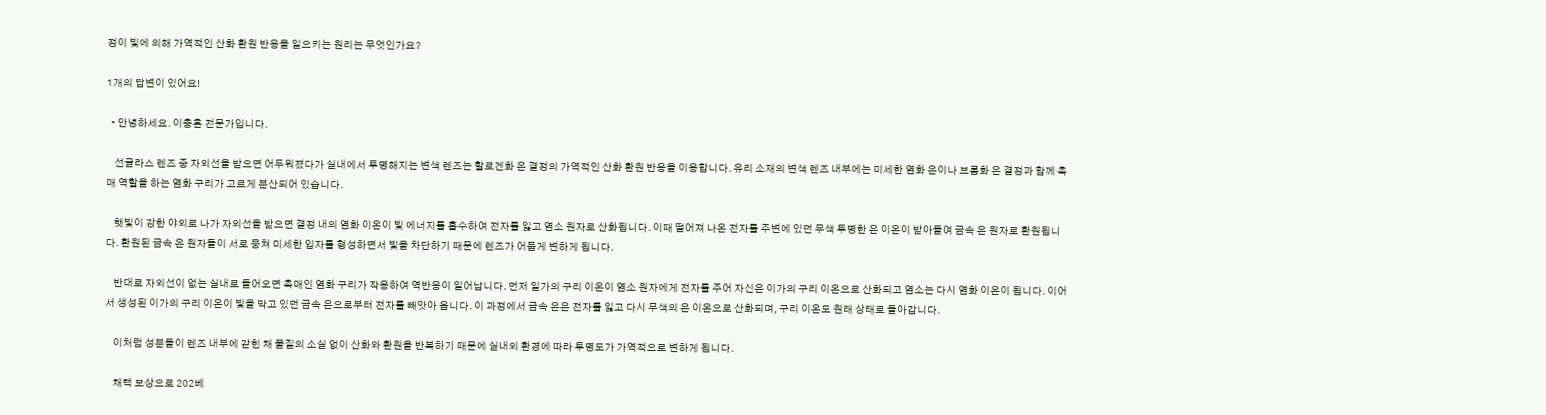정이 빛에 의해 가역적인 산화 환원 반응을 일으키는 원리는 무엇인가요?

1개의 답변이 있어요!

  • 안녕하세요. 이충흔 전문가입니다.

    선글라스 렌즈 중 자외선을 받으면 어두워졌다가 실내에서 투명해지는 변색 렌즈는 할로겐화 은 결정의 가역적인 산화 환원 반응을 이용합니다. 유리 소재의 변색 렌즈 내부에는 미세한 염화 은이나 브롬화 은 결정과 함께 촉매 역할을 하는 염화 구리가 고르게 분산되어 있습니다.

    햇빛이 강한 야외로 나가 자외선을 받으면 결정 내의 염화 이온이 빛 에너지를 흡수하여 전자를 잃고 염소 원자로 산화됩니다. 이때 떨어져 나온 전자를 주변에 있던 무색 투명한 은 이온이 받아들여 금속 은 원자로 환원됩니다. 환원된 금속 은 원자들이 서로 뭉쳐 미세한 입자를 형성하면서 빛을 차단하기 때문에 렌즈가 어둡게 변하게 됩니다.

    반대로 자외선이 없는 실내로 들어오면 촉매인 염화 구리가 작용하여 역반응이 일어납니다. 먼저 일가의 구리 이온이 염소 원자에게 전자를 주어 자신은 이가의 구리 이온으로 산화되고 염소는 다시 염화 이온이 됩니다. 이어서 생성된 이가의 구리 이온이 빛을 막고 있던 금속 은으로부터 전자를 빼앗아 옵니다. 이 과정에서 금속 은은 전자를 잃고 다시 무색의 은 이온으로 산화되며, 구리 이온도 원래 상태로 돌아갑니다.

    이처럼 성분들이 렌즈 내부에 갇힌 채 물질의 소실 없이 산화와 환원을 반복하기 때문에 실내외 환경에 따라 투명도가 가역적으로 변하게 됩니다.

    채택 보상으로 202베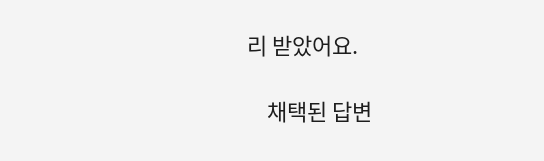리 받았어요.

    채택된 답변